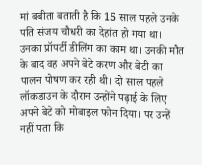मां बबीता बताती है कि 15 साल पहले उनके पति संजय चौधरी का देहांत हो गया था। उनका प्रॉपर्टी डीलिंग का काम था। उनकी मौत के बाद वह अपने बेटे करण और बेटी का पालन पोषण कर रही थी। दो साल पहले लॉकडाउन के दौरान उन्होंने पढ़ाई के लिए अपने बेटे को मोबाइल फोन दिया। पर उन्हें नहीं पता कि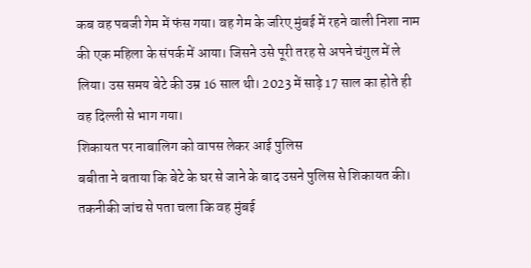कब वह पबजी गेम में फंस गया। वह गेम के जरिए मुंबई में रहने वाली निशा नाम की एक महिला के संपर्क में आया। जिसने उसे पूरी तरह से अपने चंगुल में ले लिया। उस समय बेटे की उम्र 16 साल थी। 2023 में साढ़े 17 साल का होते ही वह दिल्ली से भाग गया।
शिकायत पर नाबालिग को वापस लेकर आई पुलिस
बबीता ने बताया कि बेटे के घर से जाने के बाद उसने पुलिस से शिकायत की। तकनीकी जांच से पता चला कि वह मुंबई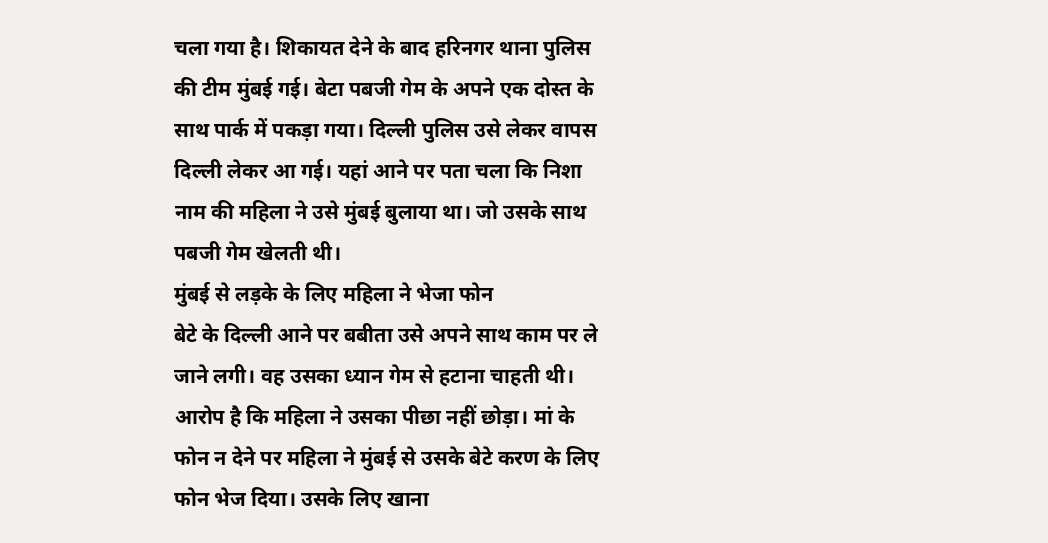चला गया है। शिकायत देने के बाद हरिनगर थाना पुलिस की टीम मुंबई गई। बेटा पबजी गेम के अपने एक दोस्त के साथ पार्क में पकड़ा गया। दिल्ली पुलिस उसे लेकर वापस दिल्ली लेकर आ गई। यहां आने पर पता चला कि निशा नाम की महिला ने उसे मुंबई बुलाया था। जो उसके साथ पबजी गेम खेलती थी।
मुंबई से लड़के के लिए महिला ने भेजा फोन
बेटे के दिल्ली आने पर बबीता उसे अपने साथ काम पर ले जाने लगी। वह उसका ध्यान गेम से हटाना चाहती थी। आरोप है कि महिला ने उसका पीछा नहीं छोड़ा। मां के फोन न देने पर महिला ने मुंबई से उसके बेटे करण के लिए फोन भेज दिया। उसके लिए खाना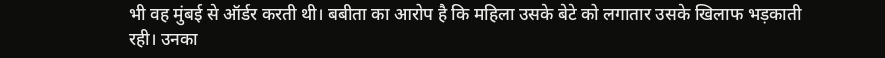भी वह मुंबई से ऑर्डर करती थी। बबीता का आरोप है कि महिला उसके बेटे को लगातार उसके खिलाफ भड़काती रही। उनका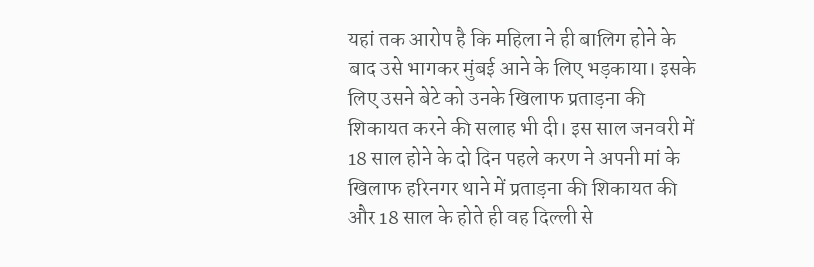यहां तक आरोप है कि महिला ने ही बालिग होने के बाद उसे भागकर मुंबई आने के लिए भड़काया। इसके लिए उसने बेटे को उनके खिलाफ प्रताड़ना की शिकायत करने की सलाह भी दी। इस साल जनवरी में 18 साल होने के दो दिन पहले करण ने अपनी मां के खिलाफ हरिनगर थाने में प्रताड़ना की शिकायत की और 18 साल के होते ही वह दिल्ली से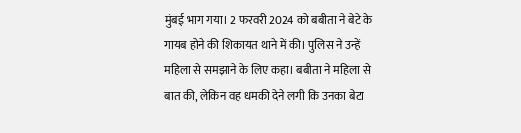मुंबई भाग गया। 2 फरवरी 2024 को बबीता ने बेटे के गायब होने की शिकायत थाने में की। पुलिस ने उन्हें महिला से समझाने के लिए कहा। बबीता ने महिला से बात की, लेकिन वह धमकी देने लगी कि उनका बेटा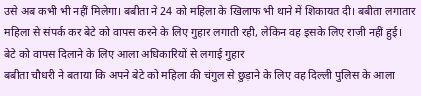उसे अब कभी भी नहीं मिलेगा। बबीता ने 24 को महिला के खिलाफ भी थाने में शिकायत दी। बबीता लगातार महिला से संपर्क कर बेटे को वापस करने के लिए गुहार लगाती रही, लेकिन वह इसके लिए राजी नहीं हुई।
बेटे को वापस दिलाने के लिए आला अधिकारियों से लगाई गुहार
बबीता चौधरी ने बताया कि अपने बेटे को महिला की चंगुल से छुड़ाने के लिए वह दिल्ली पुलिस के आला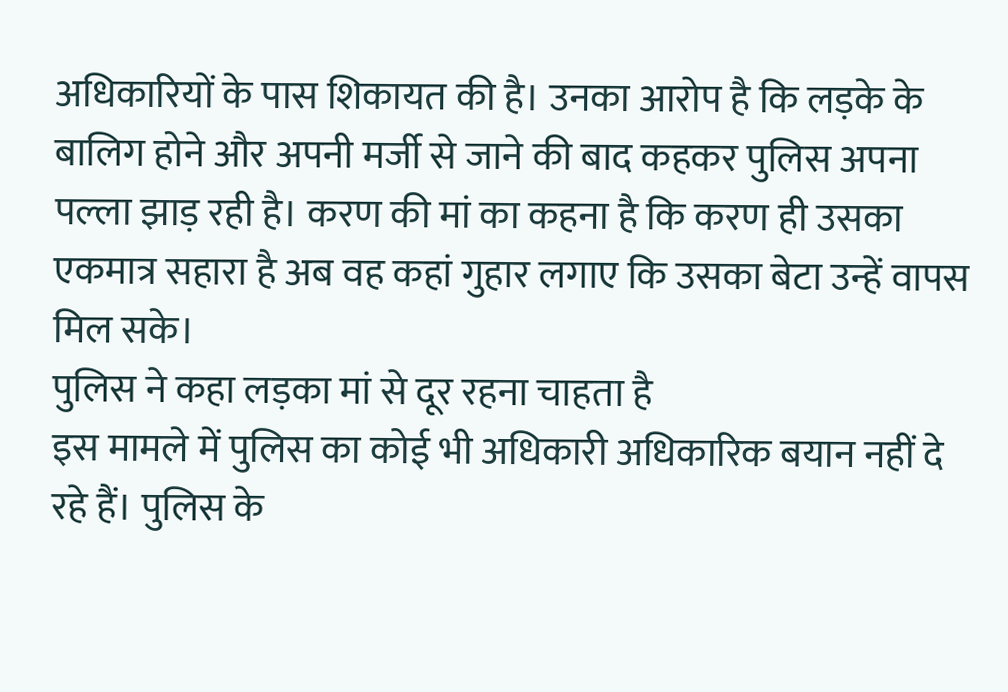अधिकारियों के पास शिकायत की है। उनका आरोप है कि लड़के के बालिग होने और अपनी मर्जी से जाने की बाद कहकर पुलिस अपना पल्ला झाड़ रही है। करण की मां का कहना है कि करण ही उसका एकमात्र सहारा है अब वह कहां गुहार लगाए कि उसका बेटा उन्हें वापस मिल सके।
पुलिस ने कहा लड़का मां से दूर रहना चाहता है
इस मामले में पुलिस का कोई भी अधिकारी अधिकारिक बयान नहीं दे रहे हैं। पुलिस के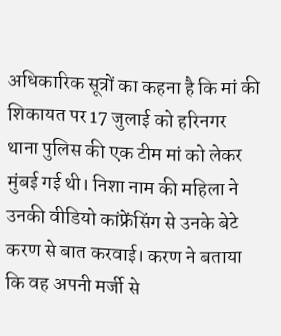अधिकारिक सूत्रों का कहना है कि मां की शिकायत पर 17 जुलाई को हरिनगर थाना पुलिस की एक टीम मां को लेकर मुंबई गई थी। निशा नाम की महिला ने उनकी वीडियो कांफ्रेंसिंग से उनके बेटे करण से बात करवाई। करण ने बताया कि वह अपनी मर्जी से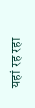यहां रह रहा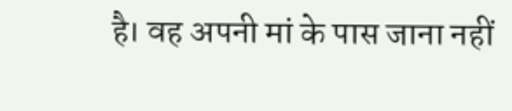है। वह अपनी मां के पास जाना नहीं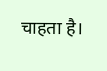चाहता है।